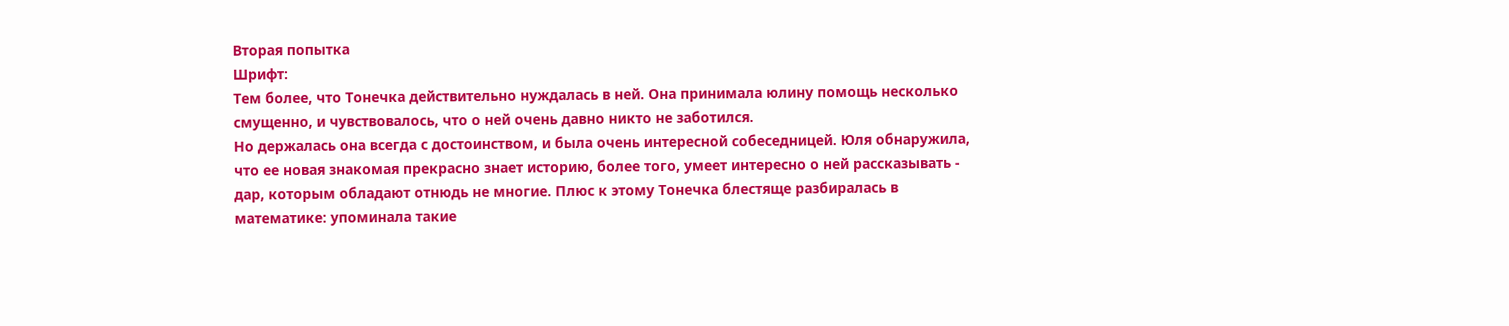Вторая попытка
Шрифт:
Тем более, что Тонечка действительно нуждалась в ней. Она принимала юлину помощь несколько смущенно, и чувствовалось, что о ней очень давно никто не заботился.
Но держалась она всегда с достоинством, и была очень интересной собеседницей. Юля обнаружила, что ее новая знакомая прекрасно знает историю, более того, умеет интересно о ней рассказывать - дар, которым обладают отнюдь не многие. Плюс к этому Тонечка блестяще разбиралась в математике: упоминала такие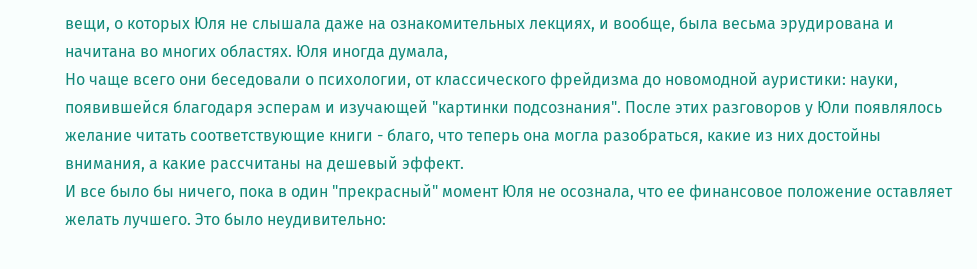вещи, о которых Юля не слышала даже на ознакомительных лекциях, и вообще, была весьма эрудирована и начитана во многих областях. Юля иногда думала,
Но чаще всего они беседовали о психологии, от классического фрейдизма до новомодной ауристики: науки, появившейся благодаря эсперам и изучающей "картинки подсознания". После этих разговоров у Юли появлялось желание читать соответствующие книги - благо, что теперь она могла разобраться, какие из них достойны внимания, а какие рассчитаны на дешевый эффект.
И все было бы ничего, пока в один "прекрасный" момент Юля не осознала, что ее финансовое положение оставляет желать лучшего. Это было неудивительно: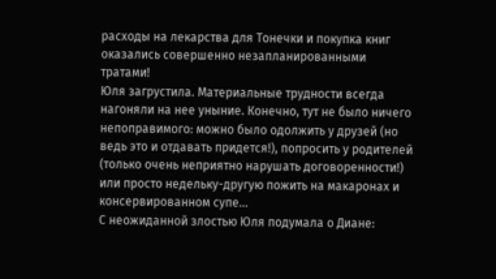расходы на лекарства для Тонечки и покупка книг оказались совершенно незапланированными тратами!
Юля загрустила. Материальные трудности всегда нагоняли на нее уныние. Конечно, тут не было ничего непоправимого: можно было одолжить у друзей (но ведь это и отдавать придется!), попросить у родителей (только очень неприятно нарушать договоренности!) или просто недельку-другую пожить на макаронах и консервированном супе...
С неожиданной злостью Юля подумала о Диане: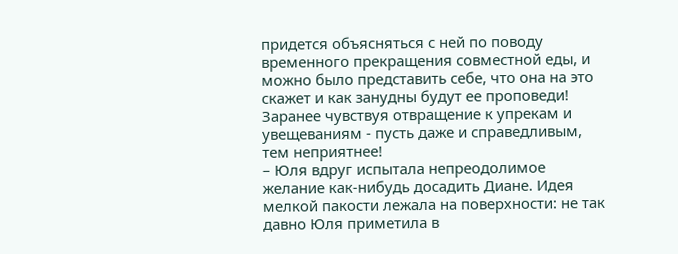придется объясняться с ней по поводу временного прекращения совместной еды, и можно было представить себе, что она на это скажет и как занудны будут ее проповеди!
Заранее чувствуя отвращение к упрекам и увещеваниям - пусть даже и справедливым, тем неприятнее!
– Юля вдруг испытала непреодолимое желание как-нибудь досадить Диане. Идея мелкой пакости лежала на поверхности: не так давно Юля приметила в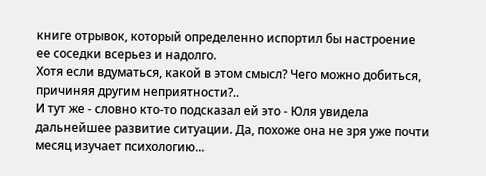книге отрывок, который определенно испортил бы настроение ее соседки всерьез и надолго.
Хотя если вдуматься, какой в этом смысл? Чего можно добиться, причиняя другим неприятности?..
И тут же - словно кто-то подсказал ей это - Юля увидела дальнейшее развитие ситуации. Да, похоже она не зря уже почти месяц изучает психологию...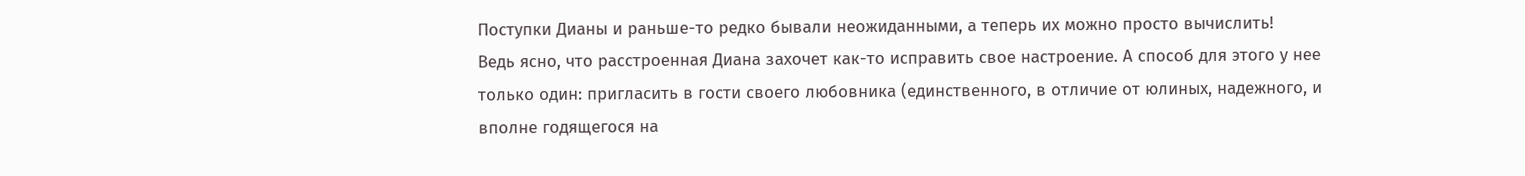Поступки Дианы и раньше-то редко бывали неожиданными, а теперь их можно просто вычислить!
Ведь ясно, что расстроенная Диана захочет как-то исправить свое настроение. А способ для этого у нее только один: пригласить в гости своего любовника (единственного, в отличие от юлиных, надежного, и вполне годящегося на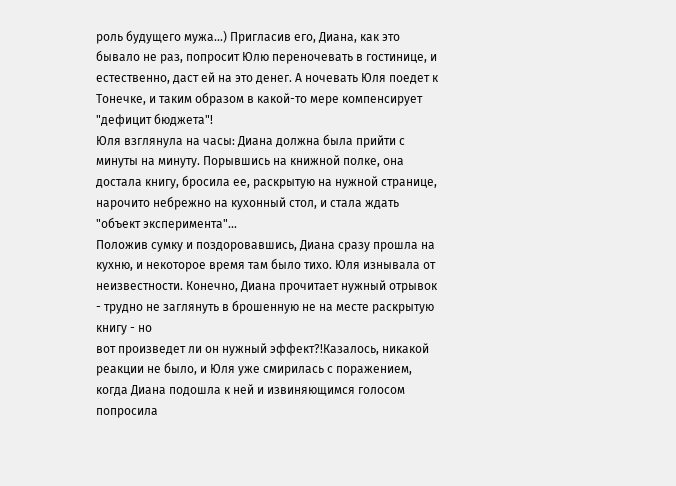роль будущего мужа...) Пригласив его, Диана, как это бывало не раз, попросит Юлю переночевать в гостинице, и естественно, даст ей на это денег. А ночевать Юля поедет к Тонечке, и таким образом в какой-то мере компенсирует "дефицит бюджета"!
Юля взглянула на часы: Диана должна была прийти с минуты на минуту. Порывшись на книжной полке, она достала книгу, бросила ее, раскрытую на нужной странице, нарочито небрежно на кухонный стол, и стала ждать "объект эксперимента"...
Положив сумку и поздоровавшись, Диана сразу прошла на кухню, и некоторое время там было тихо. Юля изнывала от неизвестности. Конечно, Диана прочитает нужный отрывок - трудно не заглянуть в брошенную не на месте раскрытую книгу - но
вот произведет ли он нужный эффект?!Казалось, никакой реакции не было, и Юля уже смирилась с поражением, когда Диана подошла к ней и извиняющимся голосом попросила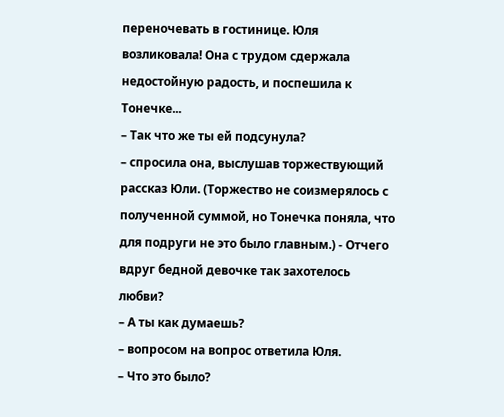переночевать в гостинице. Юля возликовала! Она с трудом сдержала недостойную радость, и поспешила к Тонечке...
– Так что же ты ей подсунула?
– спросила она, выслушав торжествующий рассказ Юли. (Торжество не соизмерялось с полученной суммой, но Тонечка поняла, что для подруги не это было главным.) - Отчего вдруг бедной девочке так захотелось любви?
– А ты как думаешь?
– вопросом на вопрос ответила Юля.
– Что это было?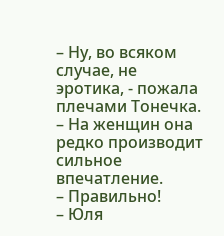– Ну, во всяком случае, не эротика, - пожала плечами Тонечка.
– На женщин она редко производит сильное впечатление.
– Правильно!
– Юля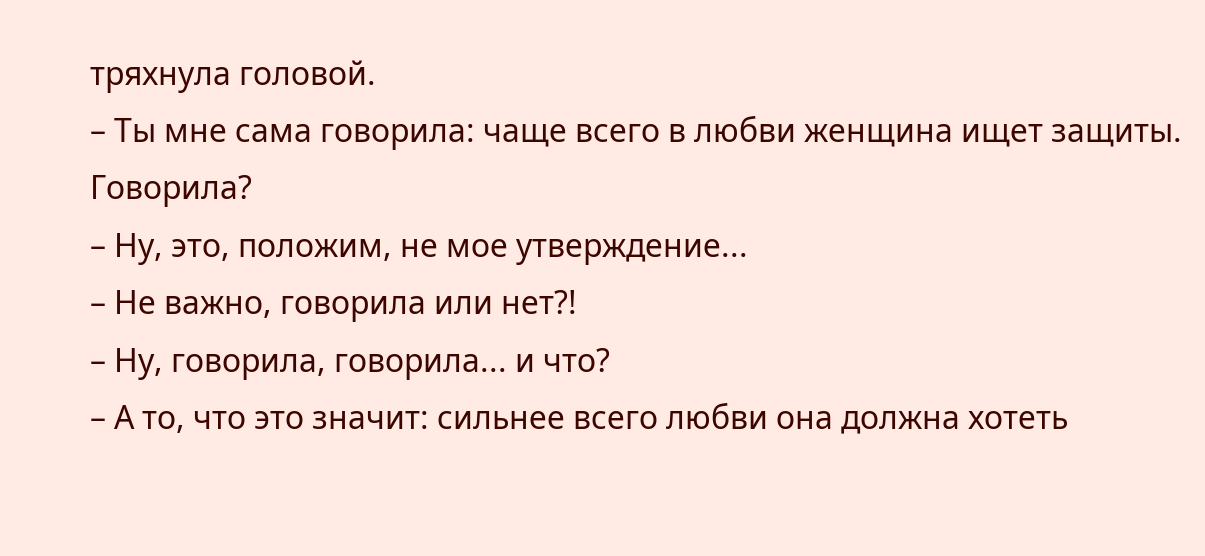тряхнула головой.
– Ты мне сама говорила: чаще всего в любви женщина ищет защиты. Говорила?
– Ну, это, положим, не мое утверждение...
– Не важно, говорила или нет?!
– Ну, говорила, говорила... и что?
– А то, что это значит: сильнее всего любви она должна хотеть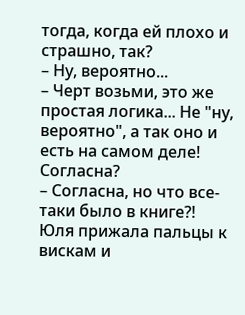тогда, когда ей плохо и страшно, так?
– Ну, вероятно...
– Черт возьми, это же простая логика... Не "ну, вероятно", а так оно и есть на самом деле! Согласна?
– Согласна, но что все-таки было в книге?!
Юля прижала пальцы к вискам и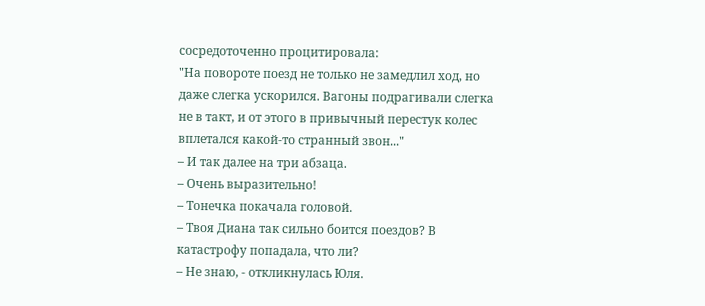сосредоточенно процитировала:
"На повороте поезд не только не замедлил ход, но даже слегка ускорился. Вагоны подрагивали слегка не в такт, и от этого в привычный перестук колес вплетался какой-то странный звон..."
– И так далее на три абзаца.
– Очень выразительно!
– Тонечка покачала головой.
– Твоя Диана так сильно боится поездов? В катастрофу попадала, что ли?
– Не знаю, - откликнулась Юля.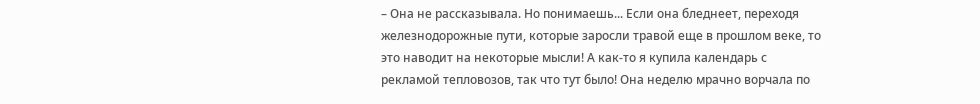– Она не рассказывала. Но понимаешь... Если она бледнеет, переходя железнодорожные пути, которые заросли травой еще в прошлом веке, то это наводит на некоторые мысли! А как-то я купила календарь с рекламой тепловозов, так что тут было! Она неделю мрачно ворчала по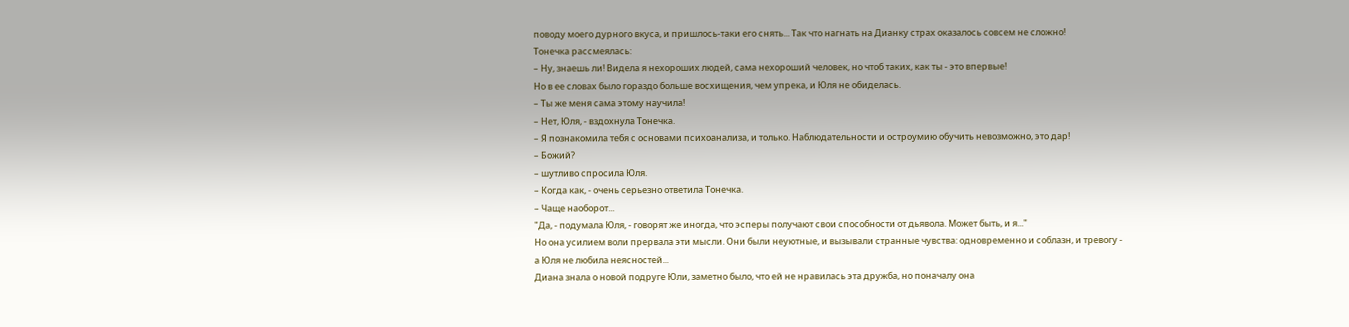поводу моего дурного вкуса, и пришлось-таки его снять... Так что нагнать на Дианку страх оказалось совсем не сложно!
Тонечка рассмеялась:
– Ну, знаешь ли! Видела я нехороших людей, сама нехороший человек, но чтоб таких, как ты - это впервые!
Но в ее словах было гораздо больше восхищения, чем упрека, и Юля не обиделась.
– Ты же меня сама этому научила!
– Нет, Юля, - вздохнула Тонечка.
– Я познакомила тебя с основами психоанализа, и только. Наблюдательности и остроумию обучить невозможно, это дар!
– Божий?
– шутливо спросила Юля.
– Когда как, - очень серьезно ответила Тонечка.
– Чаще наоборот...
"Да, - подумала Юля, - говорят же иногда, что эсперы получают свои способности от дьявола. Может быть, и я..."
Но она усилием воли прервала эти мысли. Они были неуютные, и вызывали странные чувства: одновременно и соблазн, и тревогу - а Юля не любила неясностей...
Диана знала о новой подруге Юли, заметно было, что ей не нравилась эта дружба, но поначалу она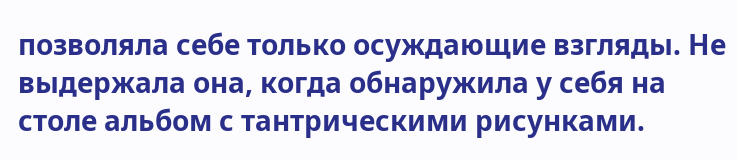позволяла себе только осуждающие взгляды. Не выдержала она, когда обнаружила у себя на столе альбом с тантрическими рисунками.